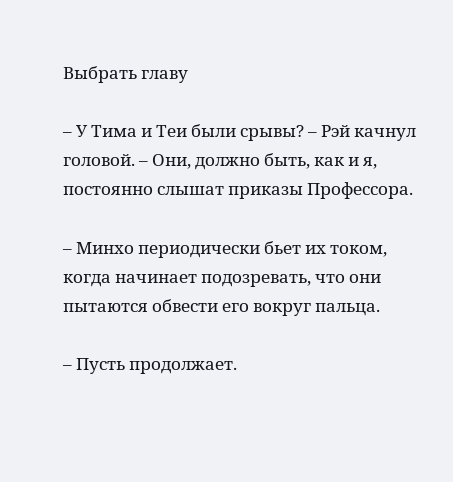Выбрать главу

– У Тима и Теи были срывы? – Рэй качнул головой. – Они, должно быть, как и я, постоянно слышат приказы Профессора.

– Минхо периодически бьет их током, когда начинает подозревать, что они пытаются обвести его вокруг пальца.

– Пусть продолжает.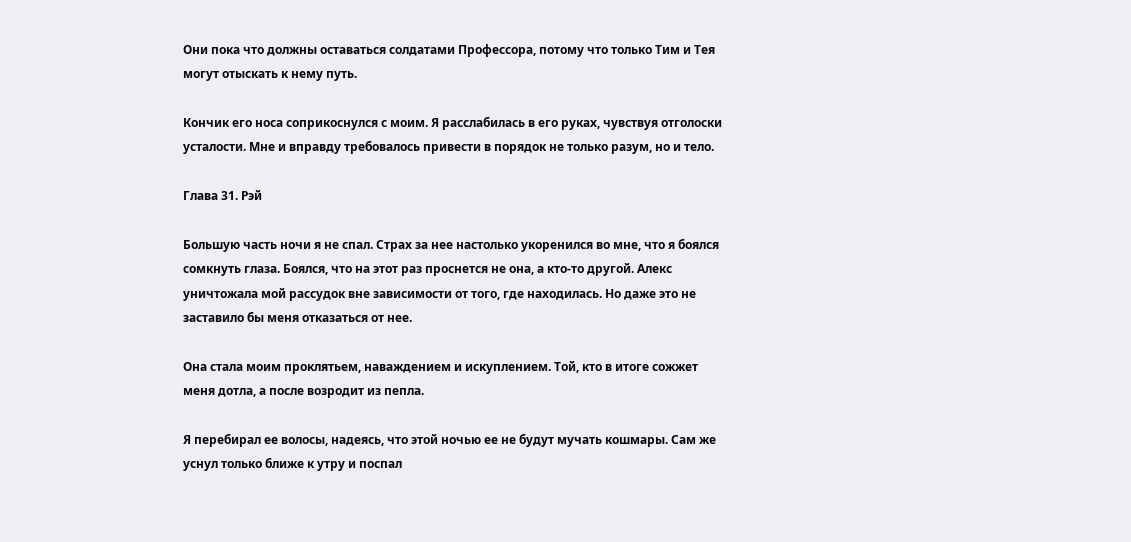Они пока что должны оставаться солдатами Профессора, потому что только Тим и Тея могут отыскать к нему путь.

Кончик его носа соприкоснулся с моим. Я расслабилась в его руках, чувствуя отголоски усталости. Мне и вправду требовалось привести в порядок не только разум, но и тело.

Глава 31. Рэй

Большую часть ночи я не спал. Страх за нее настолько укоренился во мне, что я боялся сомкнуть глаза. Боялся, что на этот раз проснется не она, а кто-то другой. Алекс уничтожала мой рассудок вне зависимости от того, где находилась. Но даже это не заставило бы меня отказаться от нее.

Она стала моим проклятьем, наваждением и искуплением. Той, кто в итоге сожжет меня дотла, а после возродит из пепла.

Я перебирал ее волосы, надеясь, что этой ночью ее не будут мучать кошмары. Сам же уснул только ближе к утру и поспал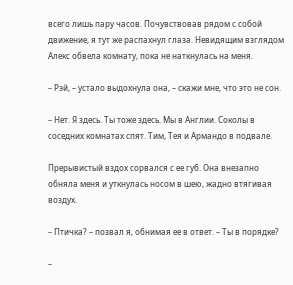всего лишь пару часов. Почувствовав рядом с собой движение, я тут же распахнул глаза. Невидящим взглядом Алекс обвела комнату, пока не наткнулась на меня.

– Рэй, – устало выдохнула она, – скажи мне, что это не сон.

– Нет. Я здесь. Ты тоже здесь. Мы в Англии. Соколы в соседних комнатах спят. Тим, Тея и Армандо в подвале.

Прерывистый вздох сорвался с ее губ. Она внезапно обняла меня и уткнулась носом в шею, жадно втягивая воздух.

– Птичка? – позвал я, обнимая ее в ответ. – Ты в порядке?

–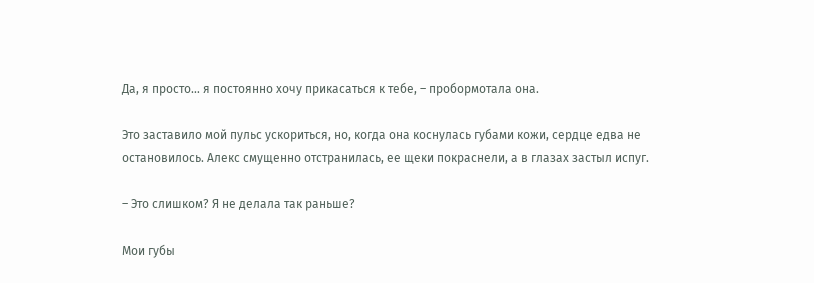Да, я просто… я постоянно хочу прикасаться к тебе, – пробормотала она.

Это заставило мой пульс ускориться, но, когда она коснулась губами кожи, сердце едва не остановилось. Алекс смущенно отстранилась, ее щеки покраснели, а в глазах застыл испуг.

– Это слишком? Я не делала так раньше?

Мои губы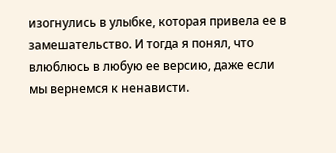изогнулись в улыбке, которая привела ее в замешательство. И тогда я понял, что влюблюсь в любую ее версию, даже если мы вернемся к ненависти.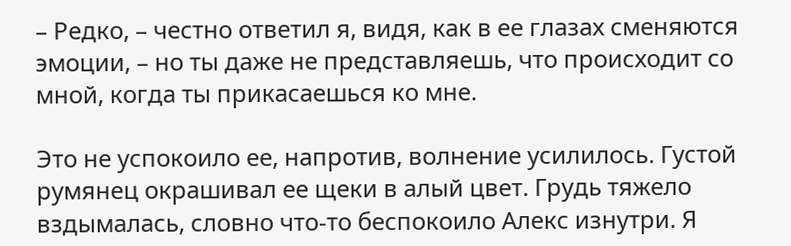– Редко, – честно ответил я, видя, как в ее глазах сменяются эмоции, – но ты даже не представляешь, что происходит со мной, когда ты прикасаешься ко мне.

Это не успокоило ее, напротив, волнение усилилось. Густой румянец окрашивал ее щеки в алый цвет. Грудь тяжело вздымалась, словно что-то беспокоило Алекс изнутри. Я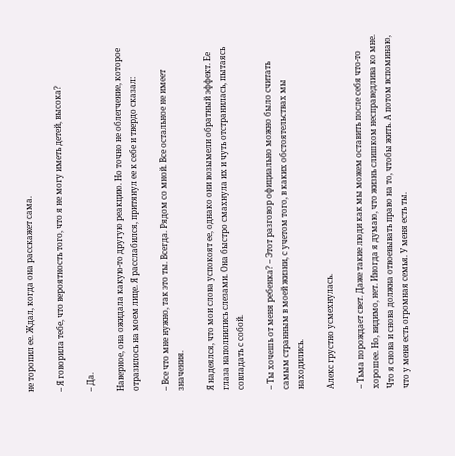не торопил ее. Ждал, когда она расскажет сама.

– Я говорила тебе, что вероятность того, что я не могу иметь детей, высока?

– Да.

Наверное, она ожидала какую-то другую реакцию. Но точно не облегчение, которое отразилось на моем лице. Я расслабился, притянул ее к себе и твердо сказал:

– Все что мне нужно, так это ты. Всегда. Рядом со мной. Все остальное не имеет значения.

Я надеялся, что мои слова успокоят ее, однако они возымели обратный эффект. Ее глаза наполнились слезами. Она быстро смахнула их и чуть отстранилась, пытаясь совладать с собой.

– Ты хочешь от меня ребенка? – Этот разговор официально можно было считать самым странным в моей жизни, с учетом того, в каких обстоятельствах мы находились.

Алекс грустно усмехнулась.

– Тьма порождает свет. Даже такие люди как мы можем оставить после себя что-то хорошее. Но, видимо, нет. Иногда я думаю, что жизнь слишком несправедлива ко мне. Что я снова и снова должна отвоевывать право на то, чтобы жить. А потом вспоминаю, что у меня есть огромная семья. У меня есть ты.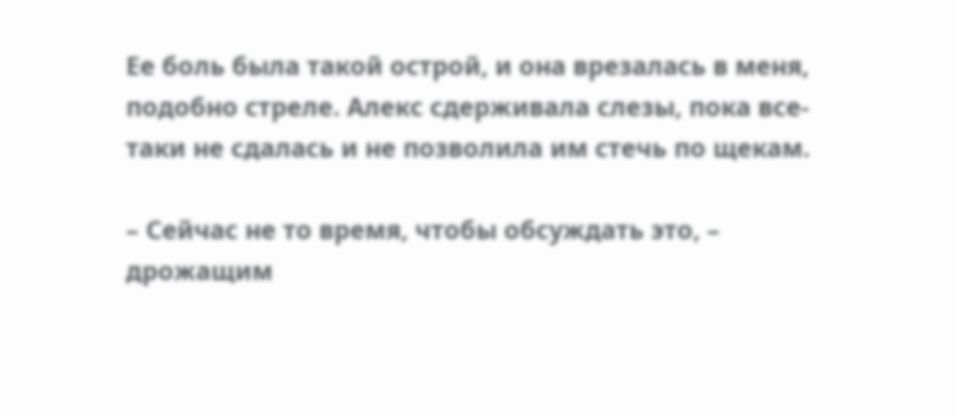Ее боль была такой острой, и она врезалась в меня, подобно стреле. Алекс сдерживала слезы, пока все-таки не сдалась и не позволила им стечь по щекам.

– Сейчас не то время, чтобы обсуждать это, – дрожащим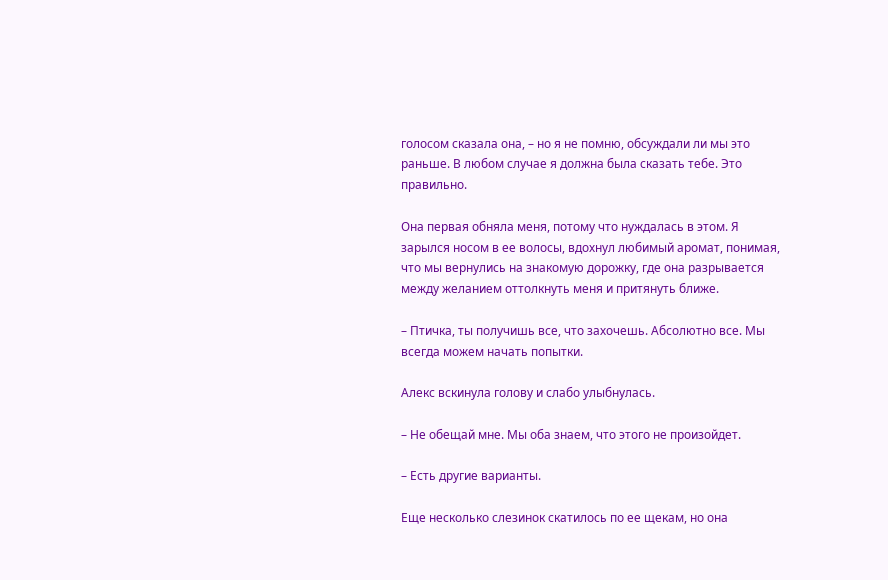голосом сказала она, – но я не помню, обсуждали ли мы это раньше. В любом случае я должна была сказать тебе. Это правильно.

Она первая обняла меня, потому что нуждалась в этом. Я зарылся носом в ее волосы, вдохнул любимый аромат, понимая, что мы вернулись на знакомую дорожку, где она разрывается между желанием оттолкнуть меня и притянуть ближе.

– Птичка, ты получишь все, что захочешь. Абсолютно все. Мы всегда можем начать попытки.

Алекс вскинула голову и слабо улыбнулась.

– Не обещай мне. Мы оба знаем, что этого не произойдет.

– Есть другие варианты.

Еще несколько слезинок скатилось по ее щекам, но она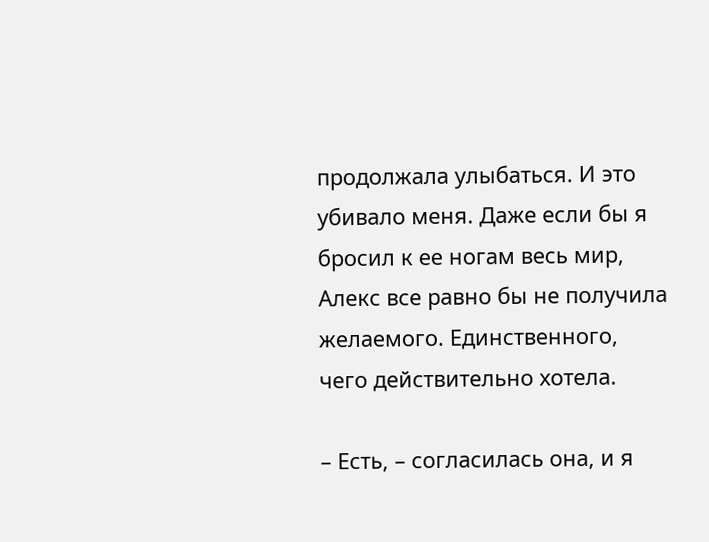продолжала улыбаться. И это убивало меня. Даже если бы я бросил к ее ногам весь мир, Алекс все равно бы не получила желаемого. Единственного, чего действительно хотела.

– Есть, – согласилась она, и я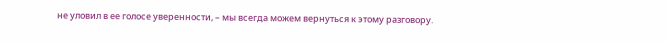не уловил в ее голосе уверенности, – мы всегда можем вернуться к этому разговору.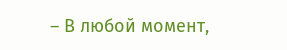– В любой момент,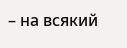– на всякий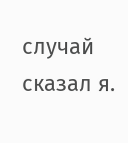случай сказал я.